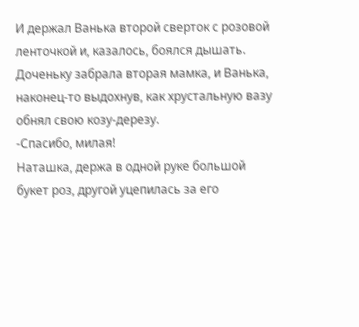И держал Ванька второй сверток с розовой ленточкой и, казалось, боялся дышать. Доченьку забрала вторая мамка, и Ванька, наконец-то выдохнув, как хрустальную вазу обнял свою козу-дерезу.
-Спасибо, милая!
Наташка, держа в одной руке большой букет роз, другой уцепилась за его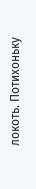локоть. Потихоньку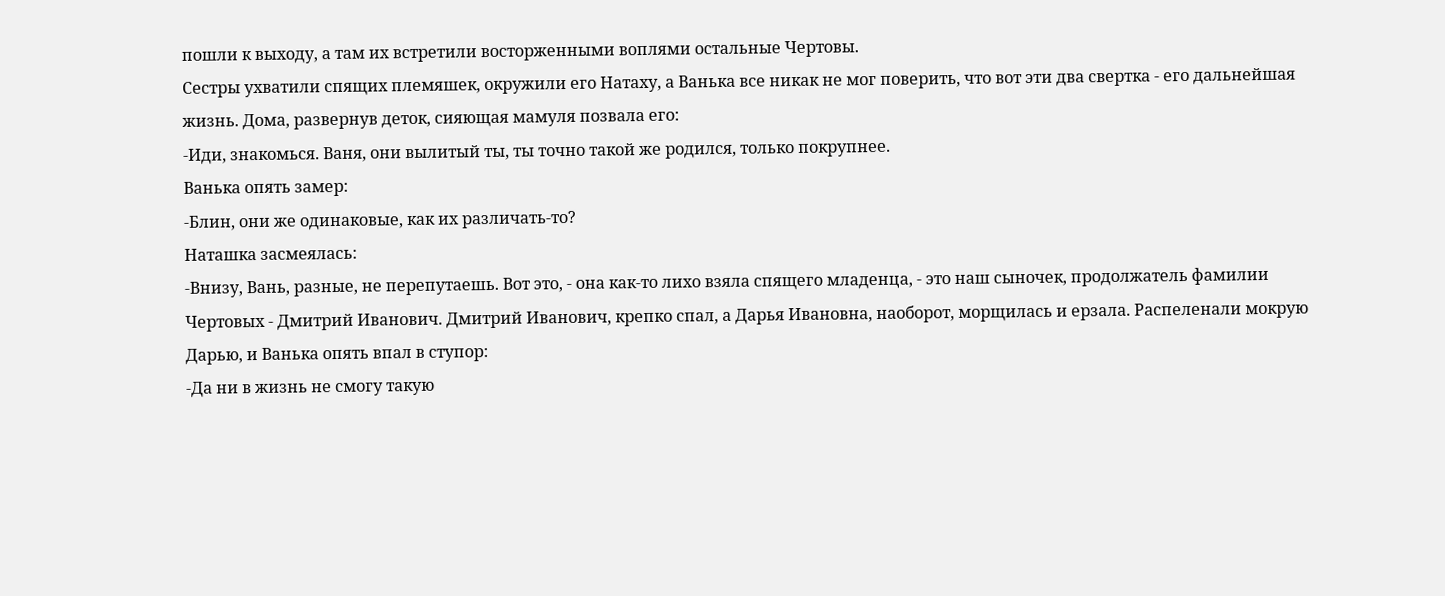пошли к выходу, а там их встретили восторженными воплями остальные Чертовы.
Сестры ухватили спящих племяшек, окружили его Натаху, а Ванька все никак не мог поверить, что вот эти два свертка - его дальнейшая жизнь. Дома, развернув деток, сияющая мамуля позвала его:
-Иди, знакомься. Ваня, они вылитый ты, ты точно такой же родился, только покрупнее.
Ванька опять замер:
-Блин, они же одинаковые, как их различать-то?
Наташка засмеялась:
-Внизу, Вань, разные, не перепутаешь. Вот это, - она как-то лихо взяла спящего младенца, - это наш сыночек, продолжатель фамилии Чертовых - Дмитрий Иванович. Дмитрий Иванович, крепко спал, а Дарья Ивановна, наоборот, морщилась и ерзала. Распеленали мокрую Дарью, и Ванька опять впал в ступор:
-Да ни в жизнь не смогу такую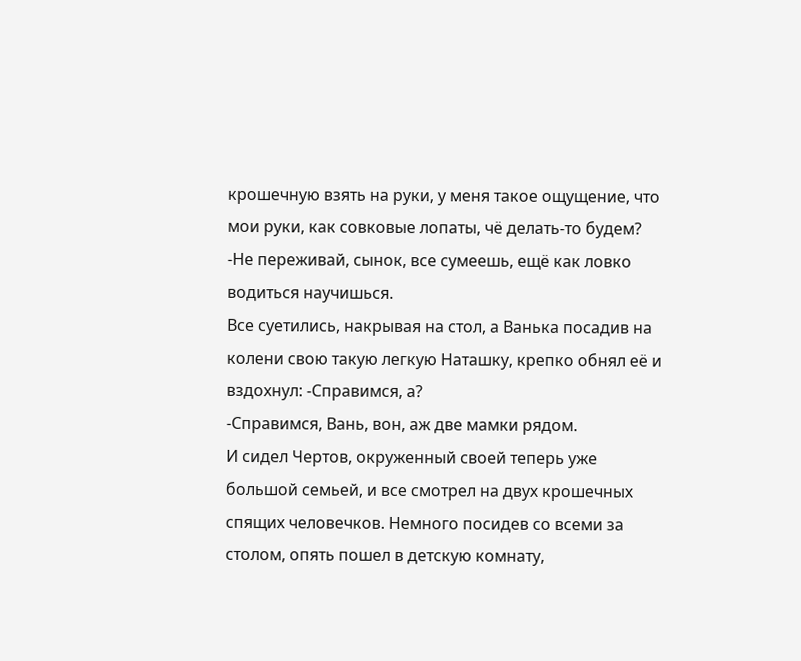крошечную взять на руки, у меня такое ощущение, что мои руки, как совковые лопаты, чё делать-то будем?
-Не переживай, сынок, все сумеешь, ещё как ловко водиться научишься.
Все суетились, накрывая на стол, а Ванька посадив на колени свою такую легкую Наташку, крепко обнял её и вздохнул: -Справимся, а?
-Справимся, Вань, вон, аж две мамки рядом.
И сидел Чертов, окруженный своей теперь уже большой семьей, и все смотрел на двух крошечных спящих человечков. Немного посидев со всеми за столом, опять пошел в детскую комнату,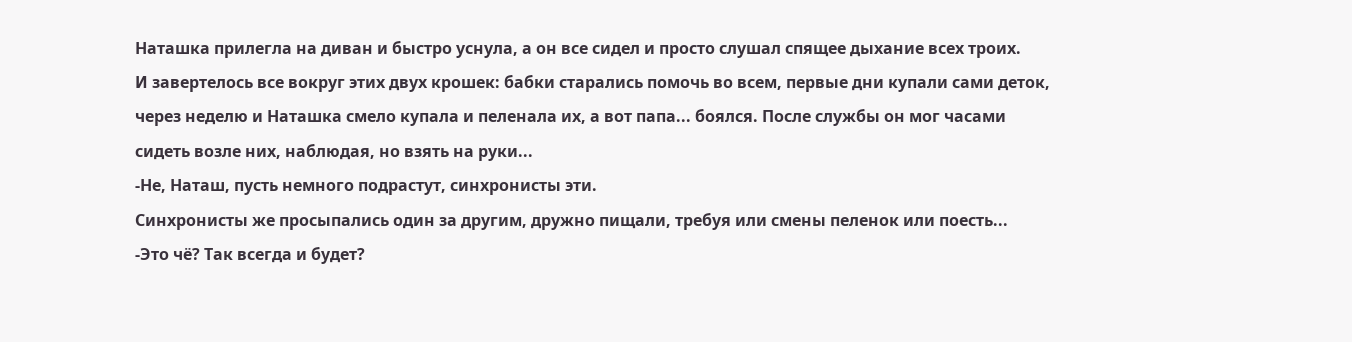Наташка прилегла на диван и быстро уснула, а он все сидел и просто слушал спящее дыхание всех троих.
И завертелось все вокруг этих двух крошек: бабки старались помочь во всем, первые дни купали сами деток, через неделю и Наташка смело купала и пеленала их, а вот папа... боялся. После службы он мог часами сидеть возле них, наблюдая, но взять на руки...
-Не, Наташ, пусть немного подрастут, синхронисты эти.
Синхронисты же просыпались один за другим, дружно пищали, требуя или смены пеленок или поесть...
-Это чё? Так всегда и будет?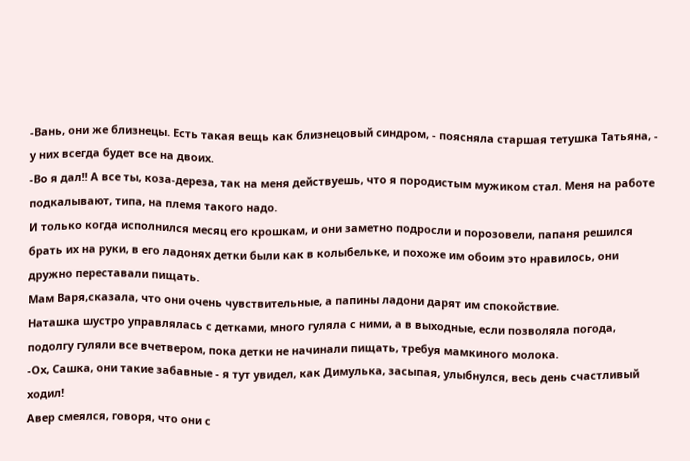-Вань, они же близнецы. Есть такая вещь как близнецовый синдром, - поясняла старшая тетушка Татьяна, - у них всегда будет все на двоих.
-Во я дал!! А все ты, коза-дереза, так на меня действуешь, что я породистым мужиком стал. Меня на работе подкалывают, типа, на племя такого надо.
И только когда исполнился месяц его крошкам, и они заметно подросли и порозовели, папаня решился брать их на руки, в его ладонях детки были как в колыбельке, и похоже им обоим это нравилось, они дружно переставали пищать.
Мам Варя,сказала, что они очень чувствительные, а папины ладони дарят им спокойствие.
Наташка шустро управлялась с детками, много гуляла с ними, а в выходные, если позволяла погода, подолгу гуляли все вчетвером, пока детки не начинали пищать, требуя мамкиного молока.
-Ох, Сашка, они такие забавные - я тут увидел, как Димулька, засыпая, улыбнулся, весь день счастливый ходил!
Авер смеялся, говоря, что они с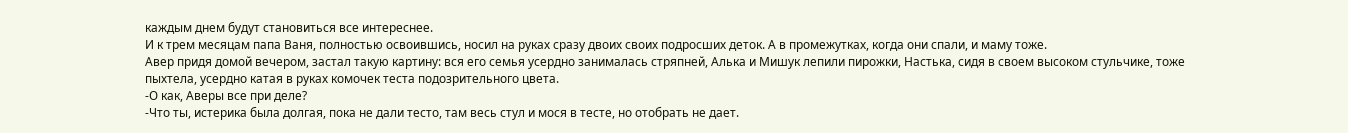каждым днем будут становиться все интереснее.
И к трем месяцам папа Ваня, полностью освоившись, носил на руках сразу двоих своих подросших деток. А в промежутках, когда они спали, и маму тоже.
Авер придя домой вечером, застал такую картину: вся его семья усердно занималась стряпней, Алька и Мишук лепили пирожки, Настька, сидя в своем высоком стульчике, тоже пыхтела, усердно катая в руках комочек теста подозрительного цвета.
-О как, Аверы все при деле?
-Что ты, истерика была долгая, пока не дали тесто, там весь стул и мося в тесте, но отобрать не дает.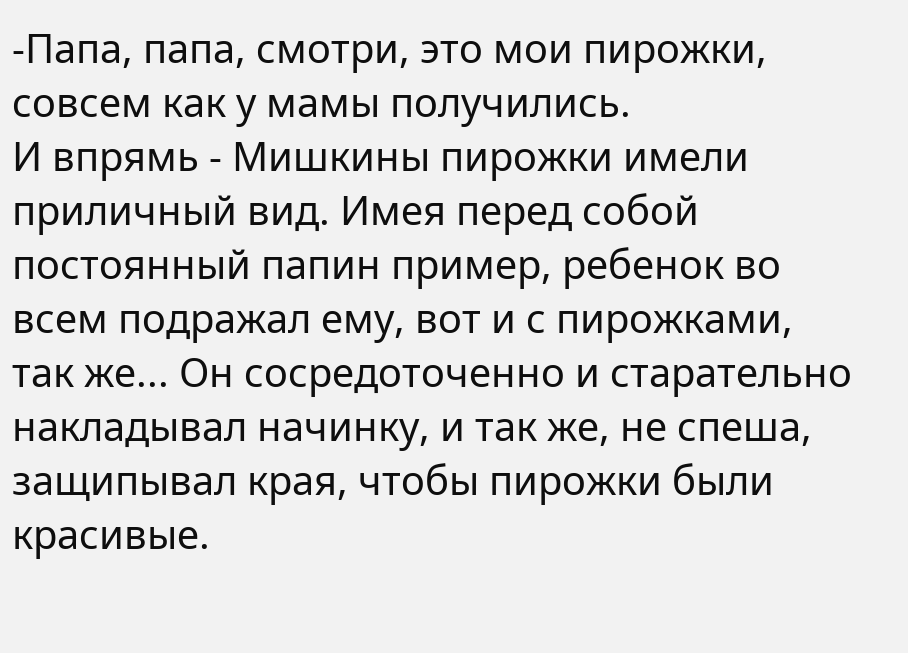-Папа, папа, смотри, это мои пирожки, совсем как у мамы получились.
И впрямь - Мишкины пирожки имели приличный вид. Имея перед собой постоянный папин пример, ребенок во всем подражал ему, вот и с пирожками, так же... Он сосредоточенно и старательно накладывал начинку, и так же, не спеша, защипывал края, чтобы пирожки были красивые.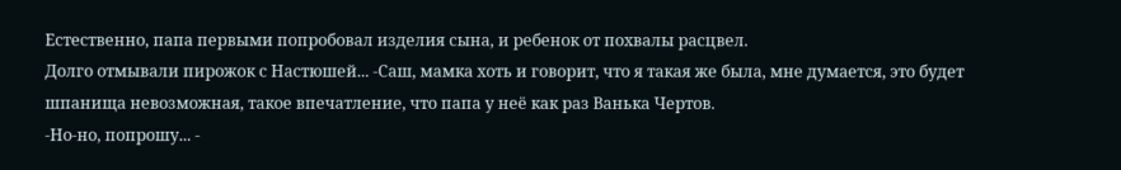Естественно, папа первыми попробовал изделия сына, и ребенок от похвалы расцвел.
Долго отмывали пирожок с Настюшей... -Саш, мамка хоть и говорит, что я такая же была, мне думается, это будет шпанища невозможная, такое впечатление, что папа у неё как раз Ванька Чертов.
-Но-но, попрошу... -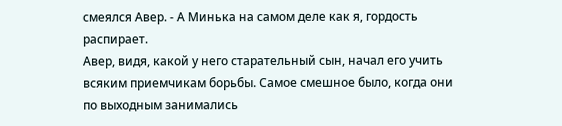смеялся Авер. - А Минька на самом деле как я, гордость распирает.
Авер, видя, какой у него старательный сын, начал его учить всяким приемчикам борьбы. Самое смешное было, когда они по выходным занимались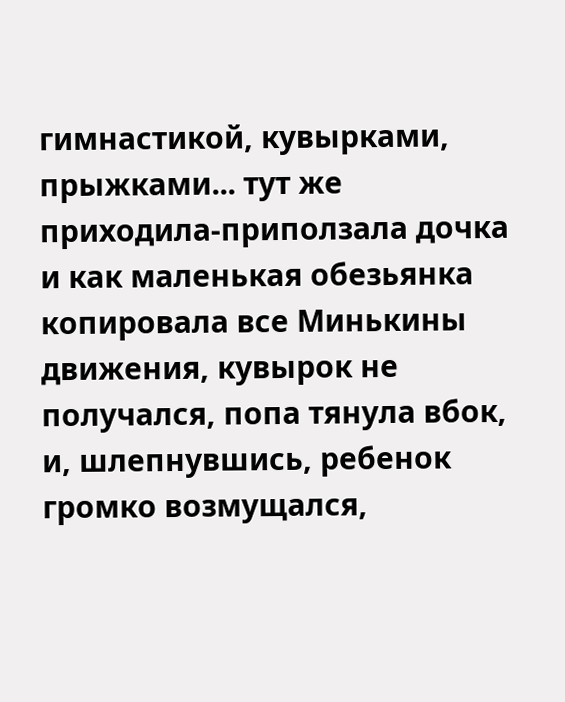гимнастикой, кувырками, прыжками... тут же приходила-приползала дочка и как маленькая обезьянка копировала все Минькины движения, кувырок не получался, попа тянула вбок, и, шлепнувшись, ребенок громко возмущался,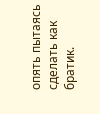опять пытаясь сделать как братик.